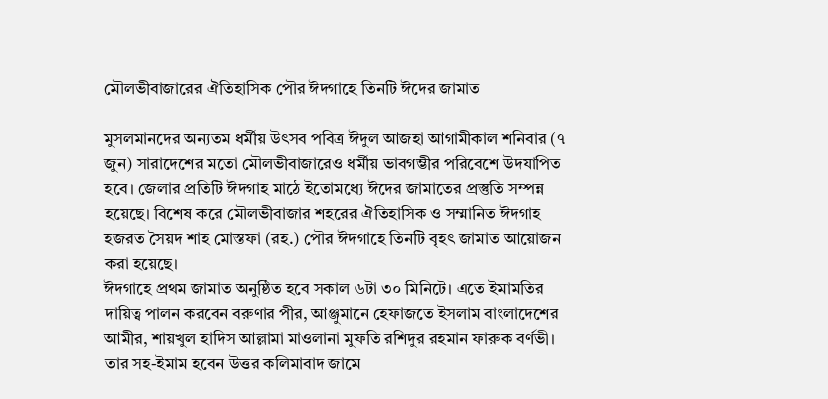মৌলভীবাজারের ঐতিহাসিক পৌর ঈদগাহে তিনটি ঈদের জামাত

মুসলমানদের অন্যতম ধর্মীয় উৎসব পবিত্র ঈদুল আজহা আগামীকাল শনিবার (৭ জুন) সারাদেশের মতো মৌলভীবাজারেও ধর্মীয় ভাবগম্ভীর পরিবেশে উদযাপিত হবে। জেলার প্রতিটি ঈদগাহ মাঠে ইতোমধ্যে ঈদের জামাতের প্রস্তুতি সম্পন্ন হয়েছে। বিশেষ করে মৌলভীবাজার শহরের ঐতিহাসিক ও সম্মানিত ঈদগাহ হজরত সৈয়দ শাহ মোস্তফা (রহ.) পৌর ঈদগাহে তিনটি বৃহৎ জামাত আয়োজন করা হয়েছে।
ঈদগাহে প্রথম জামাত অনুষ্ঠিত হবে সকাল ৬টা ৩০ মিনিটে। এতে ইমামতির দায়িত্ব পালন করবেন বরুণার পীর, আঞ্জুমানে হেফাজতে ইসলাম বাংলাদেশের আমীর, শায়খুল হাদিস আল্লামা মাওলানা মুফতি রশিদুর রহমান ফারুক বর্ণভী। তার সহ-ইমাম হবেন উত্তর কলিমাবাদ জামে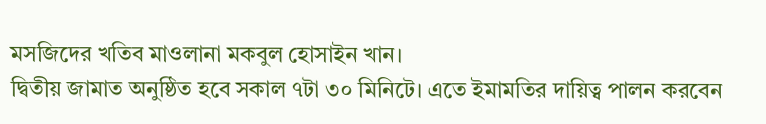মসজিদের খতিব মাওলানা মকবুল হোসাইন খান।
দ্বিতীয় জামাত অনুষ্ঠিত হবে সকাল ৭টা ৩০ মিনিটে। এতে ইমামতির দায়িত্ব পালন করবেন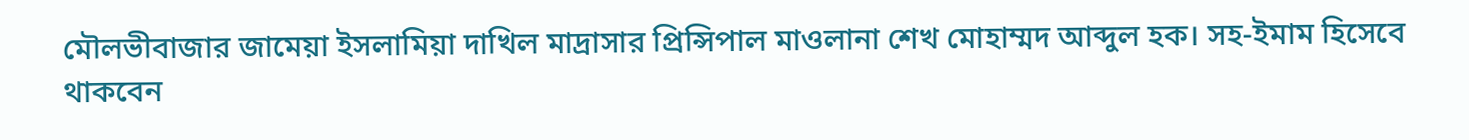মৌলভীবাজার জামেয়া ইসলামিয়া দাখিল মাদ্রাসার প্রিন্সিপাল মাওলানা শেখ মোহাম্মদ আব্দুল হক। সহ-ইমাম হিসেবে থাকবেন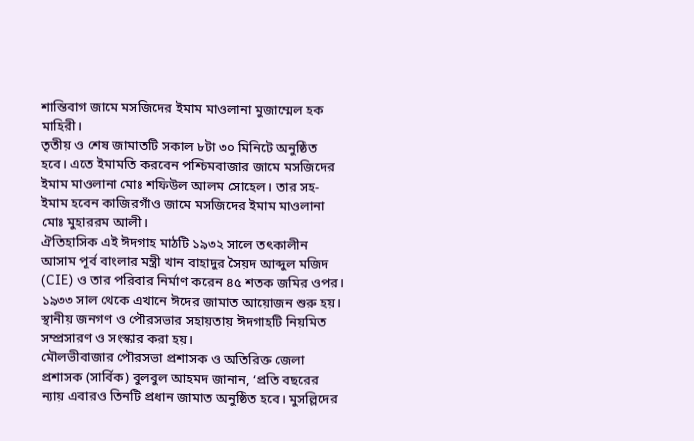শান্তিবাগ জামে মসজিদের ইমাম মাওলানা মুজাম্মেল হক মাহিরী।
তৃতীয় ও শেষ জামাতটি সকাল ৮টা ৩০ মিনিটে অনুষ্ঠিত হবে। এতে ইমামতি করবেন পশ্চিমবাজার জামে মসজিদের ইমাম মাওলানা মোঃ শফিউল আলম সোহেল। তার সহ-ইমাম হবেন কাজিরগাঁও জামে মসজিদের ইমাম মাওলানা মোঃ মুহাররম আলী।
ঐতিহাসিক এই ঈদগাহ মাঠটি ১৯৩২ সালে তৎকালীন আসাম পূর্ব বাংলার মন্ত্রী খান বাহাদুর সৈয়দ আব্দুল মজিদ (CIE) ও তার পরিবার নির্মাণ করেন ৪৫ শতক জমির ওপর। ১৯৩৩ সাল থেকে এখানে ঈদের জামাত আয়োজন শুরু হয়। স্থানীয় জনগণ ও পৌরসভার সহায়তায় ঈদগাহটি নিয়মিত সম্প্রসারণ ও সংস্কার করা হয়।
মৌলভীবাজার পৌরসভা প্রশাসক ও অতিরিক্ত জেলা প্রশাসক (সার্বিক) বুলবুল আহমদ জানান, ‘প্রতি বছরের ন্যায় এবারও তিনটি প্রধান জামাত অনুষ্ঠিত হবে। মুসল্লিদের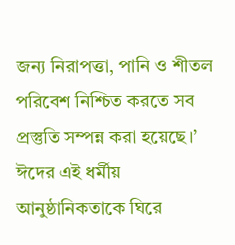জন্য নিরাপত্তা, পানি ও শীতল পরিবেশ নিশ্চিত করতে সব প্রস্তুতি সম্পন্ন করা হয়েছে।’
ঈদের এই ধর্মীয় আনুষ্ঠানিকতাকে ঘিরে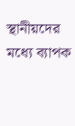স্থানীয়দের মধ্যে ব্যাপক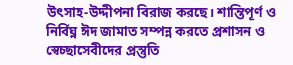উৎসাহ-উদ্দীপনা বিরাজ করছে। শান্তিপূর্ণ ও নির্বিঘ্ন ঈদ জামাত সম্পন্ন করতে প্রশাসন ও স্বেচ্ছাসেবীদের প্রস্তুতি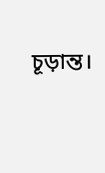চূড়ান্ত।